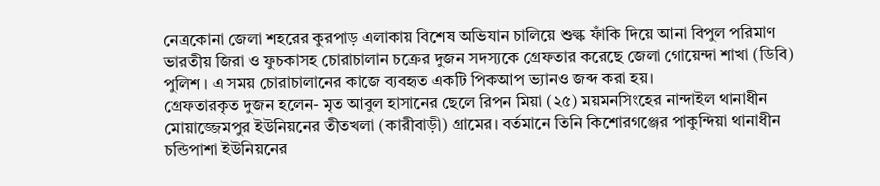নেত্রকোনা জেলা শহরের কুরপাড় এলাকায় বিশেষ অভিযান চালিয়ে শুল্ক ফাঁকি দিয়ে আনা বিপুল পরিমাণ ভারতীয় জিরা ও ফুচকাসহ চোরাচালান চক্রের দুজন সদস্যকে গ্রেফতার করেছে জেলা গোয়েন্দা শাখা (ডিবি) পুলিশ । এ সময় চোরাচালানের কাজে ব্যবহৃত একটি পিকআপ ভ্যানও জব্দ করা হয়।
গ্রেফতারকৃত দুজন হলেন- মৃত আবুল হাসানের ছেলে রিপন মিয়া (২৫) ময়মনসিংহের নান্দাইল থানাধীন মোয়াজ্জেমপুর ইউনিয়নের তীতখলা (কারীবাড়ী) গ্রামের। বর্তমানে তিনি কিশোরগঞ্জের পাকুন্দিয়া থানাধীন চন্ডিপাশা ইউনিয়নের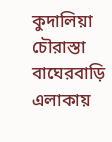কুদালিয়া চৌরাস্তা বাঘেরবাড়ি এলাকায়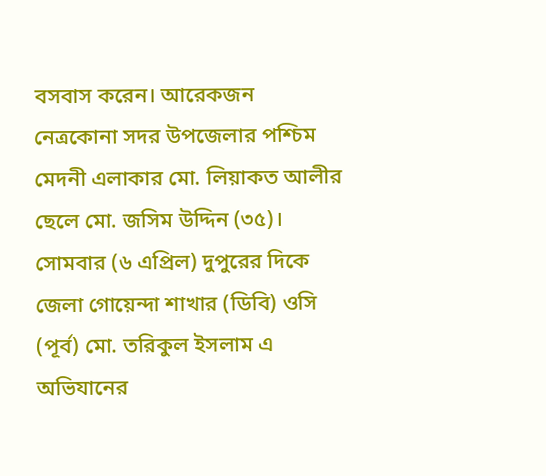বসবাস করেন। আরেকজন নেত্রকোনা সদর উপজেলার পশ্চিম মেদনী এলাকার মো. লিয়াকত আলীর ছেলে মো. জসিম উদ্দিন (৩৫)।
সোমবার (৬ এপ্রিল) দুপুরের দিকে জেলা গোয়েন্দা শাখার (ডিবি) ওসি (পূর্ব) মো. তরিকুল ইসলাম এ অভিযানের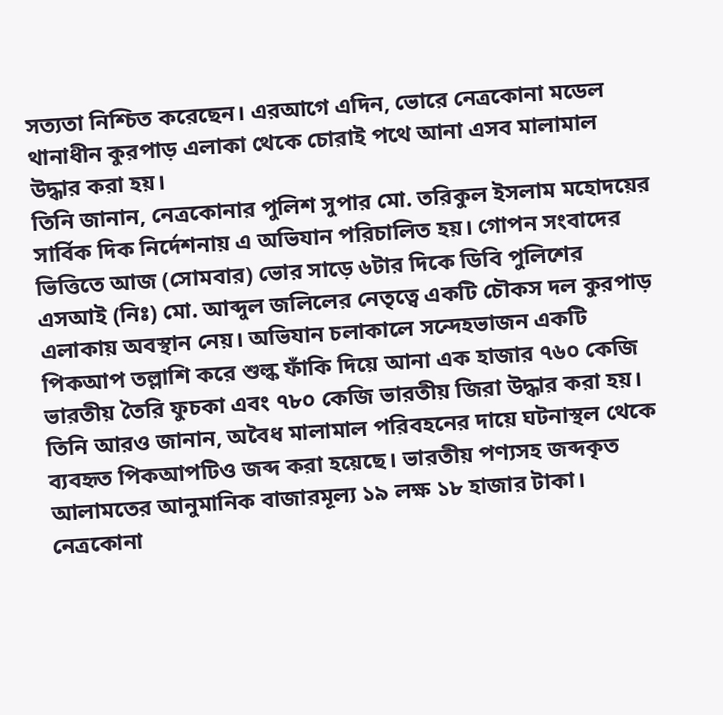সত্যতা নিশ্চিত করেছেন। এরআগে এদিন, ভোরে নেত্রকোনা মডেল থানাধীন কুরপাড় এলাকা থেকে চোরাই পথে আনা এসব মালামাল উদ্ধার করা হয়।
তিনি জানান, নেত্রকোনার পুলিশ সুপার মো. তরিকুল ইসলাম মহোদয়ের সার্বিক দিক নির্দেশনায় এ অভিযান পরিচালিত হয়। গোপন সংবাদের ভিত্তিতে আজ (সোমবার) ভোর সাড়ে ৬টার দিকে ডিবি পুলিশের এসআই (নিঃ) মো. আব্দুল জলিলের নেতৃত্বে একটি চৌকস দল কুরপাড় এলাকায় অবস্থান নেয়। অভিযান চলাকালে সন্দেহভাজন একটি পিকআপ তল্লাশি করে শুল্ক ফাঁকি দিয়ে আনা এক হাজার ৭৬০ কেজি ভারতীয় তৈরি ফুচকা এবং ৭৮০ কেজি ভারতীয় জিরা উদ্ধার করা হয়।
তিনি আরও জানান, অবৈধ মালামাল পরিবহনের দায়ে ঘটনাস্থল থেকে ব্যবহৃত পিকআপটিও জব্দ করা হয়েছে। ভারতীয় পণ্যসহ জব্দকৃত আলামতের আনুমানিক বাজারমূল্য ১৯ লক্ষ ১৮ হাজার টাকা।
নেত্রকোনা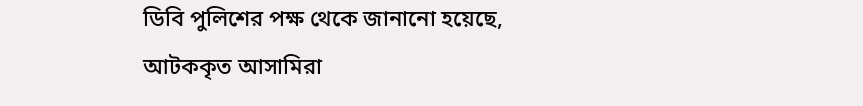ডিবি পুলিশের পক্ষ থেকে জানানো হয়েছে, আটককৃত আসামিরা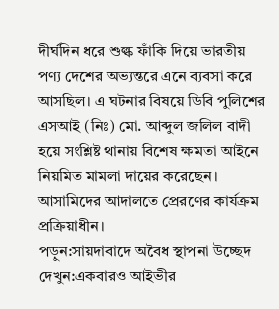দীর্ঘদিন ধরে শুল্ক ফাঁকি দিয়ে ভারতীয় পণ্য দেশের অভ্যন্তরে এনে ব্যবসা করে আসছিল। এ ঘটনার বিষয়ে ডিবি পুলিশের এসআই (নিঃ) মো. আব্দুল জলিল বাদী হয়ে সংশ্লিষ্ট থানায় বিশেষ ক্ষমতা আইনে নিয়মিত মামলা দায়ের করেছেন। আসামিদের আদালতে প্রেরণের কার্যক্রম প্রক্রিয়াধীন।
পড়ুন:সায়দাবাদে অবৈধ স্থাপনা উচ্ছেদ
দেখুন:একবারও আইভীর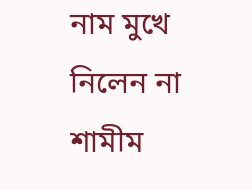নাম মুখে নিলেন না শামীম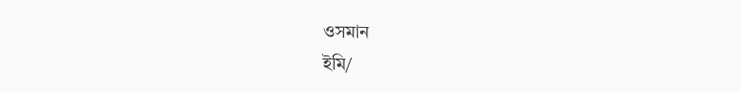ওসমান
ইমি/